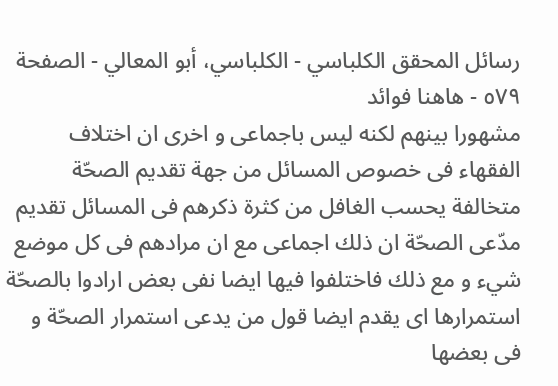رسائل المحقق الكلباسي - الكلباسي، أبو المعالي - الصفحة ٥٧٩ - هاهنا فوائد
مشهورا بينهم لكنه ليس باجماعى و اخرى ان اختلاف الفقهاء فى خصوص المسائل من جهة تقديم الصحّة متخالفة يحسب الغافل من كثرة ذكرهم فى المسائل تقديم مدّعى الصحّة ان ذلك اجماعى مع ان مرادهم فى كل موضع شيء و مع ذلك فاختلفوا فيها ايضا نفى بعض ارادوا بالصحّة استمرارها اى يقدم ايضا قول من يدعى استمرار الصحّة و فى بعضها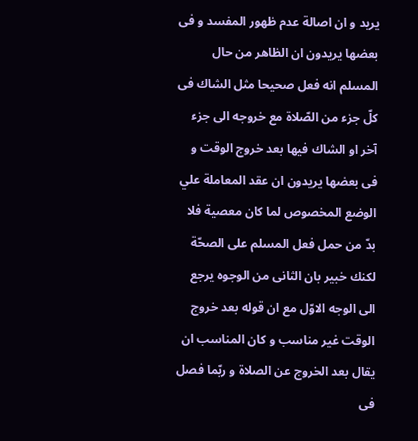يريد و ان اصالة عدم ظهور المفسد و فى بعضها يريدون ان الظاهر من حال المسلم انه فعل صحيحا مثل الشاك فى كلّ جزء من الصّلاة مع خروجه الى جزء آخر او الشاك فيها بعد خروج الوقت و فى بعضها يريدون ان عقد المعاملة علي الوضع المخصوص لما كان معصية فلا بدّ من حمل فعل المسلم على الصحّة لكنك خبير بان الثانى من الوجوه يرجع الى الوجه الاوّل مع ان قوله بعد خروج الوقت غير مناسب و كان المناسب ان يقال بعد الخروج عن الصلاة و ربّما فصل فى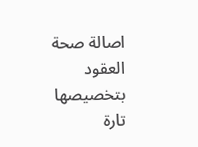اصالة صحة العقود بتخصيصها تارة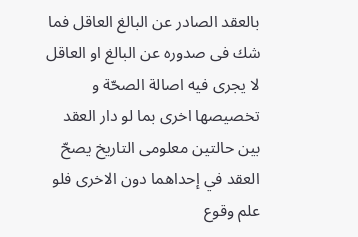بالعقد الصادر عن البالغ العاقل فما شك فى صدوره عن البالغ او العاقل لا يجرى فيه اصالة الصحّة و تخصيصها اخرى بما لو دار العقد بين حالتين معلومى التاريخ يصحّ العقد في إحداهما دون الاخرى فلو علم وقوع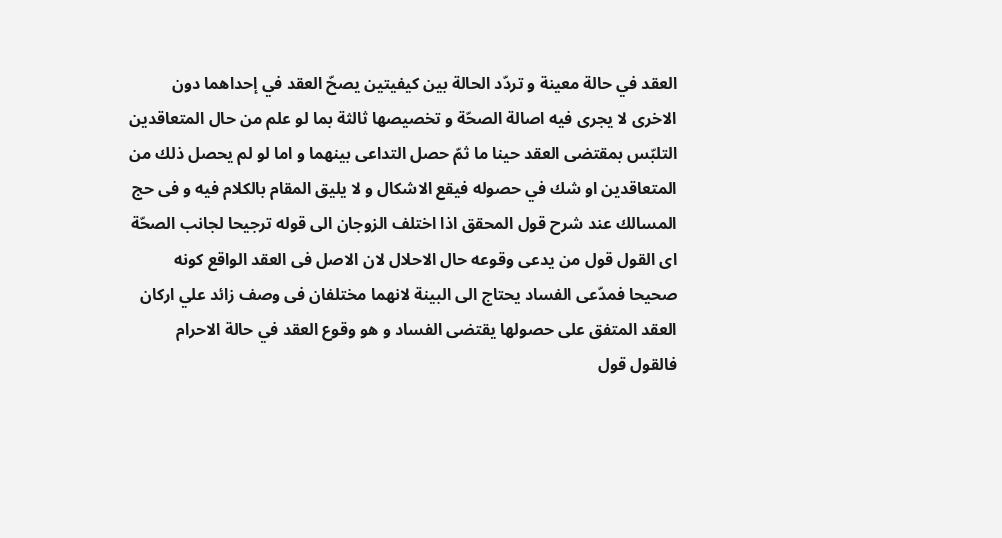العقد في حالة معينة و تردّد الحالة بين كيفيتين يصحّ العقد في إحداهما دون الاخرى لا يجرى فيه اصالة الصحّة و تخصيصها ثالثة بما لو علم من حال المتعاقدين التلبّس بمقتضى العقد حينا ما ثمّ حصل التداعى بينهما و اما لو لم يحصل ذلك من المتعاقدين او شك في حصوله فيقع الاشكال و لا يليق المقام بالكلام فيه و فى حج المسالك عند شرح قول المحقق اذا اختلف الزوجان الى قوله ترجيحا لجانب الصحّة اى القول قول من يدعى وقوعه حال الاحلال لان الاصل فى العقد الواقع كونه صحيحا فمدّعى الفساد يحتاج الى البينة لانهما مختلفان فى وصف زائد علي اركان العقد المتفق على حصولها يقتضى الفساد و هو وقوع العقد في حالة الاحرام فالقول قول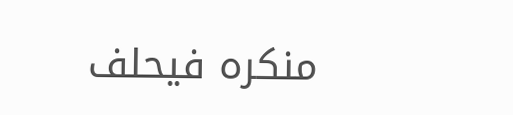منكره فيحلف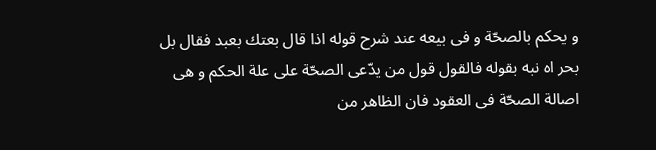و يحكم بالصحّة و فى بيعه عند شرح قوله اذا قال بعتك بعبد فقال بل بحر اه نبه بقوله فالقول قول من يدّعى الصحّة على علة الحكم و هى اصالة الصحّة فى العقود فان الظاهر من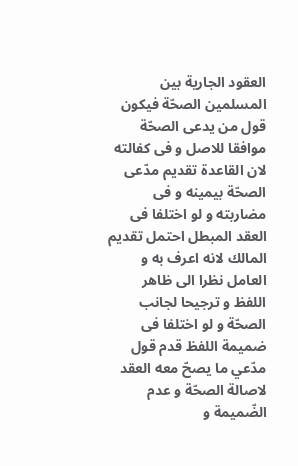العقود الجارية بين المسلمين الصحّة فيكون قول من يدعى الصحّة موافقا للاصل و فى كفالته لان القاعدة تقديم مدّعى الصحّة بيمينه و فى مضاربته و لو اختلفا فى العقد المبطل احتمل تقديم المالك لانه اعرف به و العامل نظرا الى ظاهر اللفظ و ترجيحا لجانب الصحّة و لو اختلفا فى ضميمة اللفظ قدم قول مدّعي ما يصحّ معه العقد لاصالة الصحّة و عدم الضّميمة و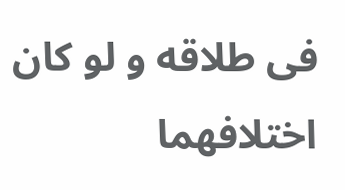فى طلاقه و لو كان اختلافهما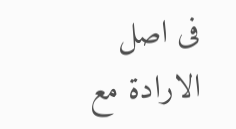فى اصل الارادة مع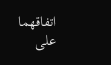اتفاقهما على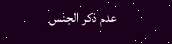عدم ذكر الجنس